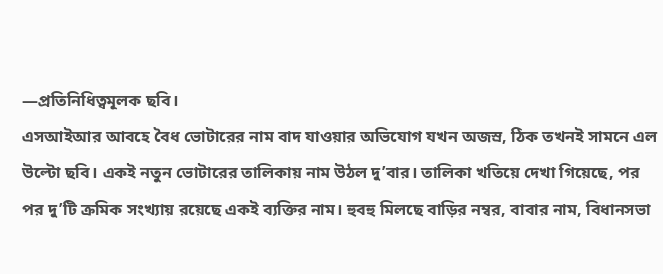—প্রতিনিধিত্বমূলক ছবি।
এসআইআর আবহে বৈধ ভোটারের নাম বাদ যাওয়ার অভিযোগ যখন অজস্র, ঠিক তখনই সামনে এল উল্টো ছবি। একই নতুন ভোটারের তালিকায় নাম উঠল দু’বার। তালিকা খতিয়ে দেখা গিয়েছে, পর পর দু’টি ক্রমিক সংখ্যায় রয়েছে একই ব্যক্তির নাম। হুবহু মিলছে বাড়ির নম্বর, বাবার নাম, বিধানসভা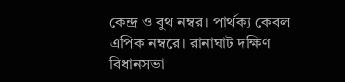কেন্দ্র ও বুথ নম্বর। পার্থক্য কেবল এপিক নম্বরে। রানাঘাট দক্ষিণ বিধানসভা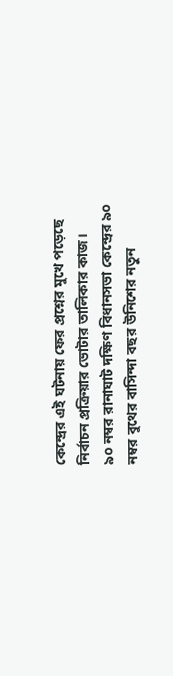কেন্দ্রের এই ঘটনায় ফের প্রশ্নের মুখে পড়েছে নির্বাচন প্রক্রিয়ার ভোটার তালিকার কাজ।
৯০ নম্বর রানাঘাট দক্ষিণ বিধানসভা কেন্দ্রের ৯০ নম্বর বুথের বাসিন্দা বছর উনিশের নতুন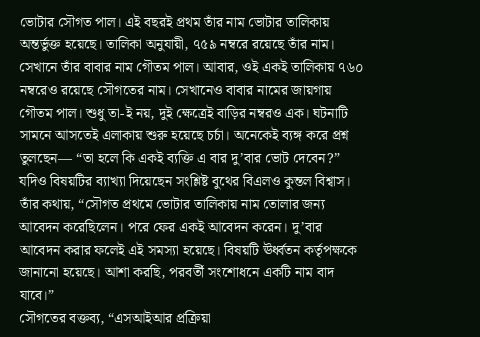ভোটার সৌগত পাল। এই বছরই প্রথম তাঁর নাম ভোটার তালিকায় অন্তর্ভুক্ত হয়েছে। তালিকা অনুযায়ী, ৭৫৯ নম্বরে রয়েছে তাঁর নাম। সেখানে তাঁর বাবার নাম গৌতম পাল। আবার, ওই একই তালিকায় ৭৬০ নম্বরেও রয়েছে সৌগতের নাম। সেখানেও বাবার নামের জায়গায় গৌতম পাল। শুধু তা-ই নয়, দুই ক্ষেত্রেই বাড়ির নম্বরও এক। ঘটনাটি সামনে আসতেই এলাকায় শুরু হয়েছে চর্চা। অনেকেই ব্যঙ্গ করে প্রশ্ন তুলছেন— “তা হলে কি একই ব্যক্তি এ বার দু’বার ভোট দেবেন?”
যদিও বিষয়টির ব্যাখ্যা দিয়েছেন সংশ্লিষ্ট বুথের বিএলও কুন্তল বিশ্বাস। তাঁর কথায়, “সৌগত প্রথমে ভোটার তালিকায় নাম তোলার জন্য আবেদন করেছিলেন। পরে ফের একই আবেদন করেন। দু’বার আবেদন করার ফলেই এই সমস্যা হয়েছে। বিষয়টি ঊর্ধ্বতন কর্তৃপক্ষকে জানানো হয়েছে। আশা করছি, পরবর্তী সংশোধনে একটি নাম বাদ যাবে।”
সৌগতের বক্তব্য, “এসআইআর প্রক্রিয়া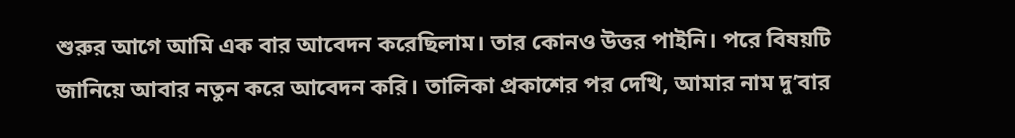শুরুর আগে আমি এক বার আবেদন করেছিলাম। তার কোনও উত্তর পাইনি। পরে বিষয়টি জানিয়ে আবার নতুন করে আবেদন করি। তালিকা প্রকাশের পর দেখি, আমার নাম দু’বার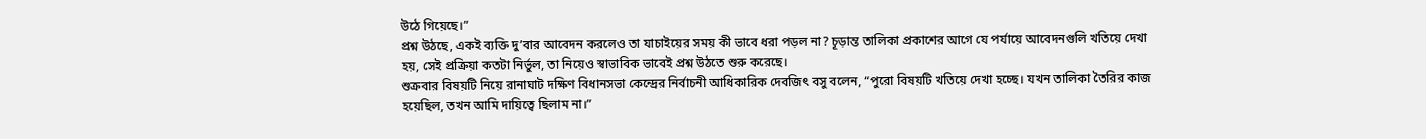উঠে গিয়েছে।”
প্রশ্ন উঠছে, একই ব্যক্তি দু’বার আবেদন করলেও তা যাচাইয়ের সময় কী ভাবে ধরা পড়ল না? চূড়ান্ত তালিকা প্রকাশের আগে যে পর্যায়ে আবেদনগুলি খতিয়ে দেখা হয়, সেই প্রক্রিয়া কতটা নির্ভুল, তা নিয়েও স্বাভাবিক ভাবেই প্রশ্ন উঠতে শুরু করেছে।
শুক্রবার বিষয়টি নিয়ে রানাঘাট দক্ষিণ বিধানসভা কেন্দ্রের নির্বাচনী আধিকারিক দেবজিৎ বসু বলেন, “পুরো বিষয়টি খতিয়ে দেখা হচ্ছে। যখন তালিকা তৈরির কাজ হয়েছিল, তখন আমি দায়িত্বে ছিলাম না।”